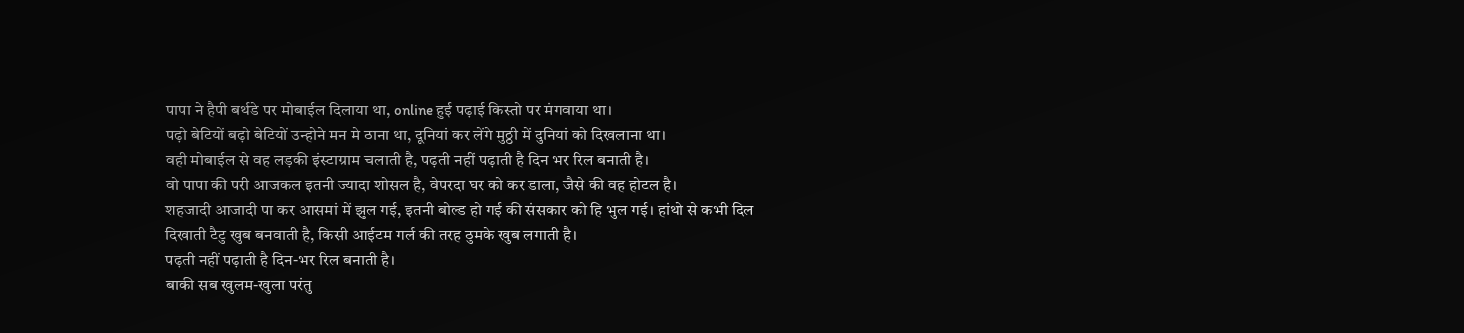पापा ने हैपी बर्थडे पर मोबाईल दिलाया था, online हुई पढ़ाई किस्तो पर मंगवाया था।
पढ़ो बेटियों बढ़ो बेटियों उन्होने मन मे ठाना था, दूनियां कर लेंगे मुठ्ठी में दुनियां को दिखलाना था।
वही मोबाईल से वह लड़की इंस्टाग्राम चलाती है, पढ़ती नहीं पढ़ाती है दिन भर रिल बनाती है।
वो पापा की परी आजकल इतनी ज्यादा शोसल है, वेपरदा घर को कर डाला, जैसे की वह होटल है।
शहजादी आजादी पा कर आसमां में झुल गई, इतनी बोल्ड हो गई की संसकार को हि भुल गई। हांथो से कभी दिल दिखाती टैटु खुब बनवाती है, किसी आईटम गर्ल की तरह ठुमके खुब लगाती है।
पढ़ती नहीं पढ़ाती है दिन-भर रिल बनाती है।
बाकी सब खुलम-खुला परंतु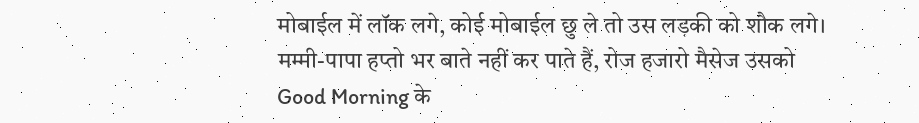मोबाईल में लॉक लगे, कोई मोबाईल छु ले तो उस लड़की को शौक लगे।
मम्मी-पापा हप्तो भर बाते नहीं कर पाते हैं, रोज हजारो मैसेज उसको Good Morning के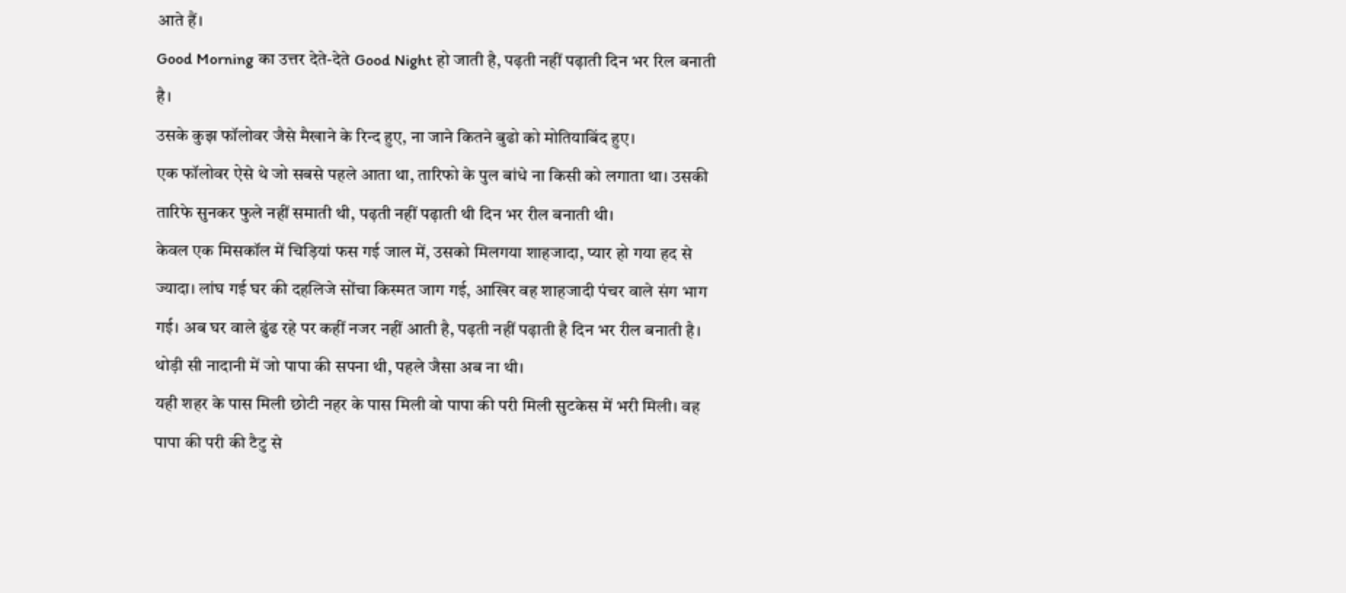आते हैं।
Good Morning का उत्तर देते-देते Good Night हो जाती है, पढ़ती नहीं पढ़ाती दिन भर रिल बनाती है।
उसके कुझ फॉलोवर जैसे मैखाने के रिन्द हुए, ना जाने कितने बुढो को मोतियाबिंद हुए।
एक फॉलोवर ऐसे थे जो सबसे पहले आता था, तारिफो के पुल बांधे ना किसी को लगाता था। उसकी तारिफे सुनकर फुले नहीं समाती थी, पढ़ती नहीं पढ़ाती थी दिन भर रील बनाती थी।
केवल एक मिसकॉल में चिड़ियां फस गई जाल में, उसको मिलगया शाहजादा, प्यार हो गया हद से ज्यादा। लांघ गई घर की दहलिजे सोंचा किस्मत जाग गई, आखिर वह शाहजादी पंचर वाले संग भाग गई। अब घर वाले ढुंढ रहे पर कहीं नजर नहीं आती है, पढ़ती नहीं पढ़ाती है दिन भर रील बनाती है।
थोड़ी सी नादानी में जो पापा की सपना थी, पहले जैसा अब ना थी।
यही शहर के पास मिली छोटी नहर के पास मिली वो पापा की परी मिली सुटकेस में भरी मिली। वह पापा की परी की टैटु से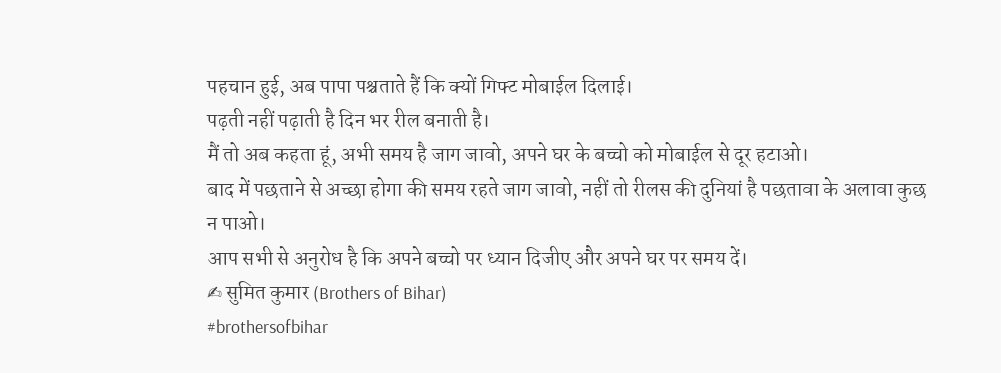पहचान हुई, अब पापा पश्चताते हैं कि क्यों गिफ्ट मोबाईल दिलाई।
पढ़ती नहीं पढ़ाती है दिन भर रील बनाती है।
मैं तो अब कहता हूं, अभी समय है जाग जावो, अपने घर के बच्चो को मोबाईल से दूर हटाओ।
बाद में पछताने से अच्छा होगा की समय रहते जाग जावो, नहीं तो रीलस की दुनियां है पछतावा के अलावा कुछ न पाओ।
आप सभी से अनुरोध है कि अपने बच्चो पर ध्यान दिजीए और अपने घर पर समय दें।
✍ सुमित कुमार (Brothers of Bihar)
#brothersofbihar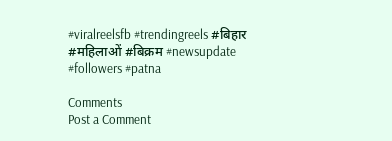#viralreelsfb #trendingreels #बिहार #महिलाओं #बिक्रम #newsupdate #followers #patna

Comments
Post a Comment